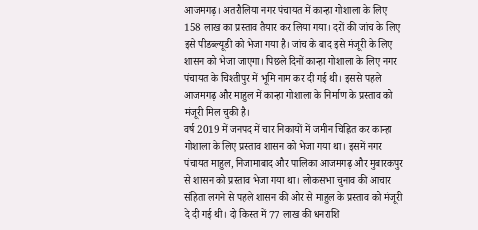आजमगढ़। अतरौलिया नगर पंचायत में कान्हा गोशाला के लिए 158 लाख का प्रस्ताव तैयार कर लिया गया। दरों की जांच के लिए इसे पीडब्ल्यूडी को भेजा गया है। जांच के बाद इसे मंजूरी के लिए शासन को भेजा जाएगा। पिछले दिनों कान्हा गोशाला के लिए नगर पंचायत के चिश्तीपुर में भूमि नाम कर दी गई थी। इससे पहले आजमगढ़ और माहुल में कान्हा गोशाला के निर्माण के प्रस्ताव को मंजूरी मिल चुकी है।
वर्ष 2019 में जनपद में चार निकायों में जमीन चिह्नित कर कान्हा गोशाला के लिए प्रस्ताव शासन को भेजा गया था। इसमें नगर पंचायत माहुल, निजामाबाद और पालिका आजमगढ़ और मुबारकपुर से शासन को प्रस्ताव भेजा गया था। लोकसभा चुनाव की आचार संहिता लगने से पहले शासन की ओर से माहुल के प्रस्ताव को मंजूरी दे दी गई थी। दो किस्त में 77 लाख की धनराशि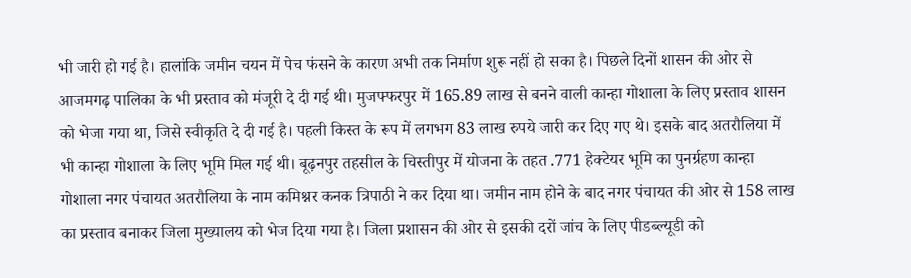भी जारी हो गई है। हालांकि जमीन चयन में पेच फंसने के कारण अभी तक निर्माण शुरू नहीं हो सका है। पिछले दिनों शासन की ओर से आजमगढ़ पालिका के भी प्रस्ताव को मंजूरी दे दी गई थी। मुजफ्फरपुर में 165.89 लाख से बनने वाली कान्हा गोशाला के लिए प्रस्ताव शासन को भेजा गया था, जिसे स्वीकृति दे दी गई है। पहली किस्त के रूप में लगभग 83 लाख रुपये जारी कर दिए गए थे। इसके बाद अतरौलिया में भी कान्हा गोशाला के लिए भूमि मिल गई थी। बूढ़नपुर तहसील के चिस्तीपुर में योजना के तहत .771 हेक्टेयर भूमि का पुनर्ग्रहण कान्हा गोशाला नगर पंचायत अतरौलिया के नाम कमिश्नर कनक त्रिपाठी ने कर दिया था। जमीन नाम होने के बाद नगर पंचायत की ओर से 158 लाख का प्रस्ताव बनाकर जिला मुख्यालय को भेज दिया गया है। जिला प्रशासन की ओर से इसकी दरों जांच के लिए पीडब्ल्यूडी को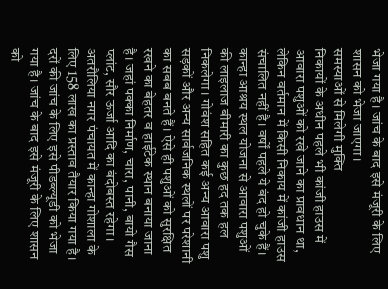भेजा गया है। जांच के बाद इसे मंजूरी के लिए शासन को भेजा जाएगा।
समस्याओं से मिलेगी मुक्ति
निकायों के अधीन पहले भी कांजी हाउस में आवारा पशुओं को रखे जाने का प्रावधान था, लेकिन वर्तमान में किसी निकाय में कांजी हाउस संचालित नहीं है। वर्षों पहले ये बंद हो चुके हैं। कान्हा आश्रय स्थल योजना से आवारा पशुओं की लाइलाज बीमारी का कुछ हद तक हल निकलेगा। गोवंश सहित कई अन्य आवारा पशु सड़कों और अन्य सार्वजनिक स्थलों पर परेशानी का सबब बनते हैं। ऐसे ही पशुओं को सुरक्षित रखने का बेहतर व हाईटेक स्थान बनाया जाना है। जहां पक्का निर्माण, चारा, पानी, बायो गैस प्लांट, सौर ऊर्जा आदि का बंदोबस्त रहेगा।
अतरौलिया नगर पंचायत में कान्हा गोशाला के लिए 158 लाख का प्रस्ताव तैयार किया गया है। दरों की जांच के लिए इसे पीडब्ल्यूडी को भेजा गया है। जांच के बाद इसे मंजूरी के लिए शासन को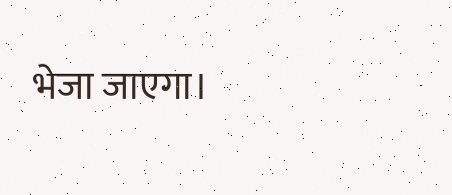भेजा जाएगा।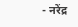- नरेंद्र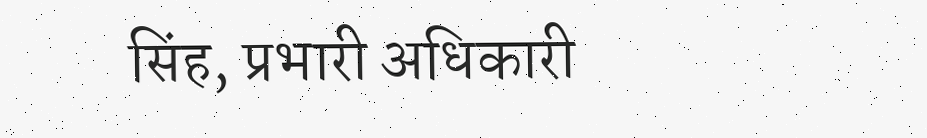सिंह, प्रभारी अधिकारी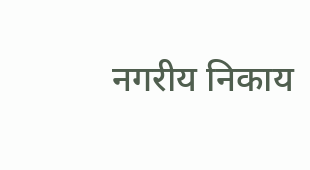नगरीय निकाय